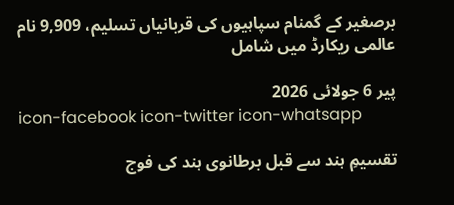برصغیر کے گمنام سپاہیوں کی قربانیاں تسلیم، 9,909 نام عالمی ریکارڈ میں شامل

پیر 6 جولائی 2026
icon-facebook icon-twitter icon-whatsapp

تقسیمِ ہند سے قبل برطانوی ہند کی فوج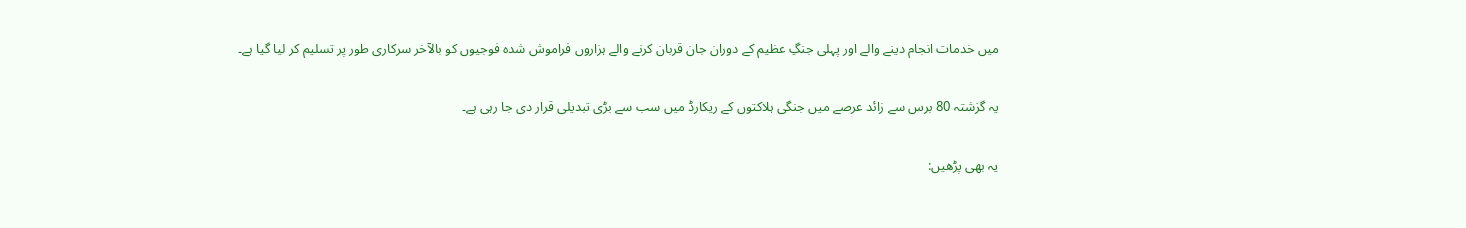میں خدمات انجام دینے والے اور پہلی جنگِ عظیم کے دوران جان قربان کرنے والے ہزاروں فراموش شدہ فوجیوں کو بالآخر سرکاری طور پر تسلیم کر لیا گیا ہے۔

یہ گزشتہ 80 برس سے زائد عرصے میں جنگی ہلاکتوں کے ریکارڈ میں سب سے بڑی تبدیلی قرار دی جا رہی ہے۔

یہ بھی پڑھیں: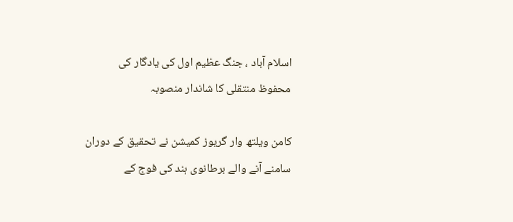اسلام آباد ، جنگ عظیم اول کی یادگار کی محفوظ منتقلی کا شاندار منصوبہ

کامن ویلتھ وار گریوز کمیشن نے تحقیق کے دوران سامنے آنے والے برطانوی ہند کی فوج کے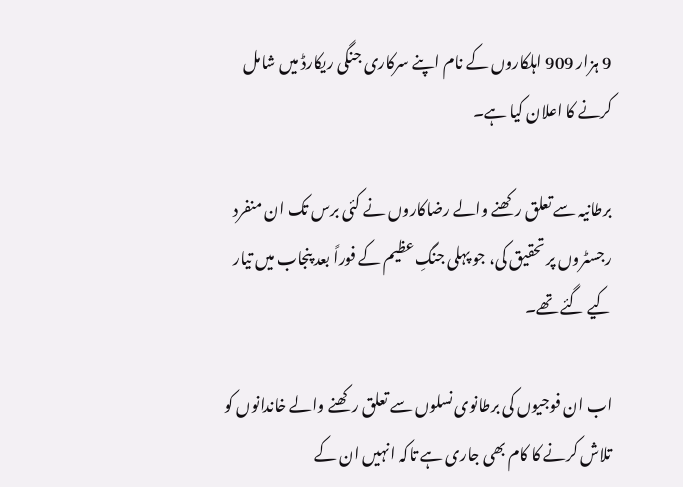9 ہزار 909 اہلکاروں کے نام اپنے سرکاری جنگی ریکارڈ میں شامل کرنے کا اعلان کیا ہے۔

برطانیہ سے تعلق رکھنے والے رضاکاروں نے کئی برس تک ان منفرد رجسٹروں پر تحقیق کی، جو پہلی جنگِ عظیم کے فوراً بعد پنجاب میں تیار کیے گئے تھے۔

اب ان فوجیوں کی برطانوی نسلوں سے تعلق رکھنے والے خاندانوں کو تلاش کرنے کا کام بھی جاری ہے تاکہ انہیں ان کے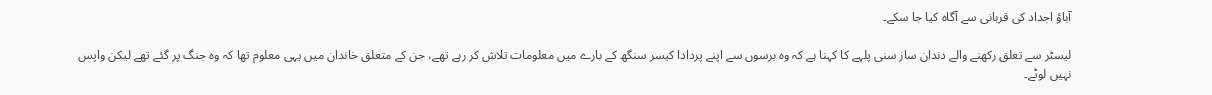آباؤ اجداد کی قربانی سے آگاہ کیا جا سکے۔

لیسٹر سے تعلق رکھنے والے دندان ساز سنی پلہے کا کہنا ہے کہ وہ برسوں سے اپنے پردادا کیسر سنگھ کے بارے میں معلومات تلاش کر رہے تھے، جن کے متعلق خاندان میں یہی معلوم تھا کہ وہ جنگ پر گئے تھے لیکن واپس نہیں لوٹے۔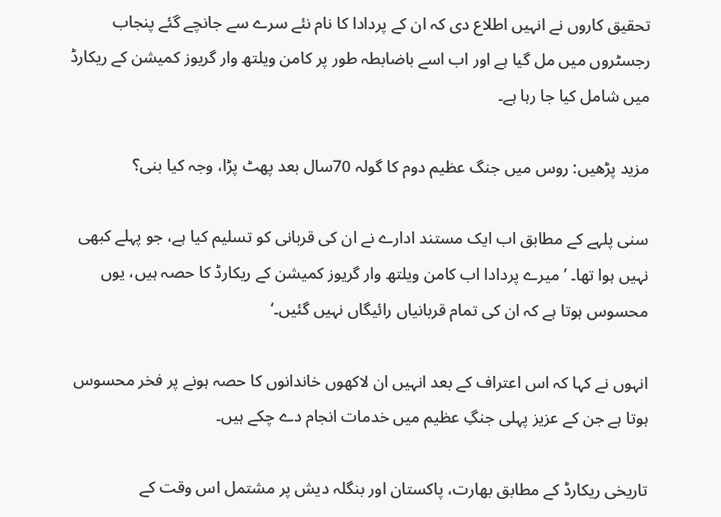تحقیق کاروں نے انہیں اطلاع دی کہ ان کے پردادا کا نام نئے سرے سے جانچے گئے پنجاب رجسٹروں میں مل گیا ہے اور اب اسے باضابطہ طور پر کامن ویلتھ وار گریوز کمیشن کے ریکارڈ میں شامل کیا جا رہا ہے۔

مزید پڑھیں: روس میں جنگ عظیم دوم کا گولہ 70سال بعد پھٹ پڑا، وجہ کیا بنی؟

سنی پلہے کے مطابق اب ایک مستند ادارے نے ان کی قربانی کو تسلیم کیا ہے، جو پہلے کبھی نہیں ہوا تھا۔ ’میرے پردادا اب کامن ویلتھ وار گریوز کمیشن کے ریکارڈ کا حصہ ہیں، یوں محسوس ہوتا ہے کہ ان کی تمام قربانیاں رائیگاں نہیں گئیں۔‘

انہوں نے کہا کہ اس اعتراف کے بعد انہیں ان لاکھوں خاندانوں کا حصہ ہونے پر فخر محسوس ہوتا ہے جن کے عزیز پہلی جنگِ عظیم میں خدمات انجام دے چکے ہیں۔

تاریخی ریکارڈ کے مطابق بھارت، پاکستان اور بنگلہ دیش پر مشتمل اس وقت کے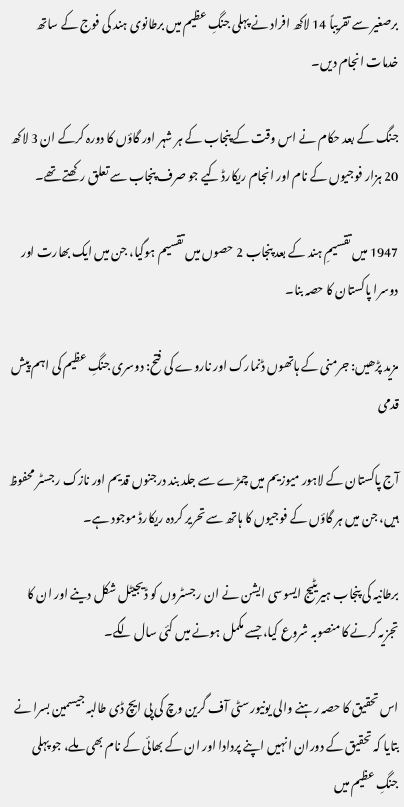برصغیر سے تقریباً 14 لاکھ افراد نے پہلی جنگِ عظیم میں برطانوی ہند کی فوج کے ساتھ خدمات انجام دیں۔

جنگ کے بعد حکام نے اس وقت کے پنجاب کے ہر شہر اور گاؤں کا دورہ کرکے ان 3 لاکھ 20 ہزار فوجیوں کے نام اور انجام ریکارڈ کیے جو صرف پنجاب سے تعلق رکھتے تھے۔

1947 میں تقسیمِ ہند کے بعد پنجاب 2 حصوں میں تقسیم ہوگیا، جن میں ایک بھارت اور دوسرا پاکستان کا حصہ بنا۔

مزید پڑھیں: جرمنی کے ہاتھوں ڈنمارک اور ناروے کی فتح: دوسری جنگِ عظیم کی اہم پیش قدمی

آج پاکستان کے لاہور میوزیم میں چمڑے سے جلد بند درجنوں قدیم اور نازک رجسٹر محفوظ ہیں، جن میں ہر گاؤں کے فوجیوں کا ہاتھ سے تحریر کردہ ریکارڈ موجود ہے۔

برطانیہ کی پنجاب ہیریٹیج ایسوسی ایشن نے ان رجسٹروں کو ڈیجیٹل شکل دینے اور ان کا تجزیہ کرنے کا منصوبہ شروع کیا، جسے مکمل ہونے میں کئی سال لگے۔

اس تحقیق کا حصہ رہنے والی یونیورسٹی آف گرین وچ کی پی ایچ ڈی طالبہ جیسمین بسرا نے بتایا کہ تحقیق کے دوران انہیں اپنے پردادا اور ان کے بھائی کے نام بھی ملے، جو پہلی جنگِ عظیم میں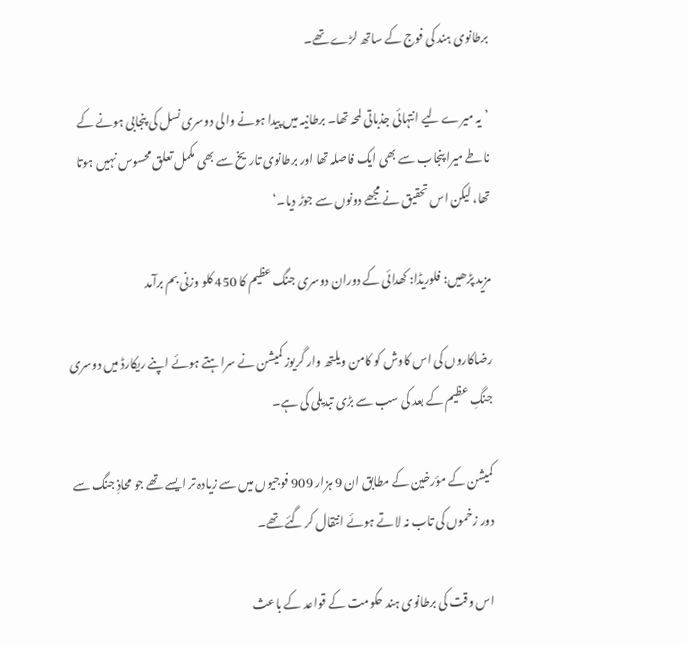برطانوی ہند کی فوج کے ساتھ لڑے تھے۔

’یہ میرے لیے انتہائی جذباتی لمحہ تھا۔ برطانیہ میں پیدا ہونے والی دوسری نسل کی پنجابی ہونے کے ناطے میرا پنجاب سے بھی ایک فاصلہ تھا اور برطانوی تاریخ سے بھی مکمل تعلق محسوس نہیں ہوتا تھا، لیکن اس تحقیق نے مجھے دونوں سے جوڑ دیا۔‘

مزید پڑھیں: فلوریڈا: کھدائی کے دوران دوسری جنگ عظیم کا 450 کلو وزنی بم برآمد

رضاکاروں کی اس کاوش کو کامن ویلتھ وار گریوز کمیشن نے سراہتے ہوئے اپنے ریکارڈ میں دوسری جنگِ عظیم کے بعد کی سب سے بڑی تبدیلی کی ہے۔

کمیشن کے مؤرخین کے مطابق ان 9 ہزار 909 فوجیوں میں سے زیادہ تر ایسے تھے جو محاذِ جنگ سے دور زخموں کی تاب نہ لاتے ہوئے انتقال کر گئے تھے۔

اس وقت کی برطانوی ہند حکومت کے قواعد کے باعث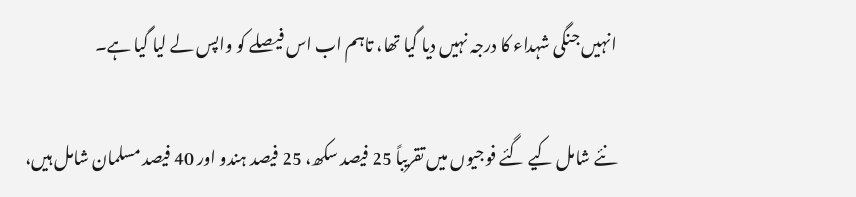انہیں جنگی شہداء کا درجہ نہیں دیا گیا تھا، تاہم اب اس فیصلے کو واپس لے لیا گیا ہے۔

نئے شامل کیے گئے فوجیوں میں تقریباً 25 فیصد سکھ، 25 فیصد ہندو اور 40 فیصد مسلمان شامل ہیں،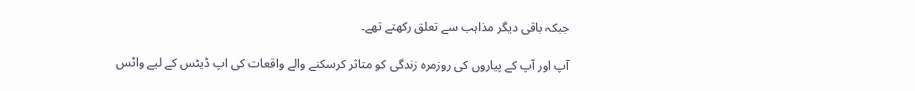جبکہ باقی دیگر مذاہب سے تعلق رکھتے تھے۔

آپ اور آپ کے پیاروں کی روزمرہ زندگی کو متاثر کرسکنے والے واقعات کی اپ ڈیٹس کے لیے واٹس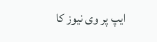ایپ پر وی نیوز کا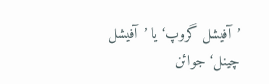’آفیشل گروپ‘ یا ’آفیشل چینل‘ جوائن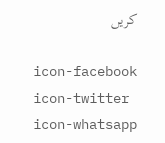کریں

icon-facebook icon-twitter icon-whatsapp